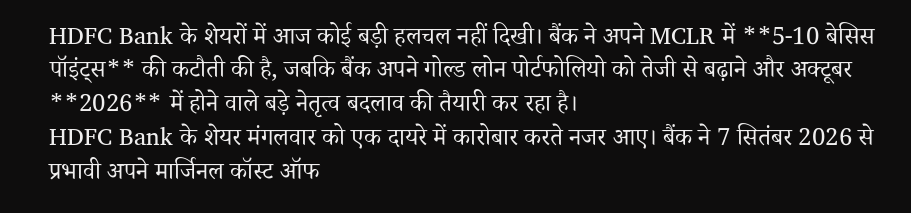HDFC Bank के शेयरों में आज कोई बड़ी हलचल नहीं दिखी। बैंक ने अपने MCLR में **5-10 बेसिस पॉइंट्स** की कटौती की है, जबकि बैंक अपने गोल्ड लोन पोर्टफोलियो को तेजी से बढ़ाने और अक्टूबर **2026** में होने वाले बड़े नेतृत्व बदलाव की तैयारी कर रहा है।
HDFC Bank के शेयर मंगलवार को एक दायरे में कारोबार करते नजर आए। बैंक ने 7 सितंबर 2026 से प्रभावी अपने मार्जिनल कॉस्ट ऑफ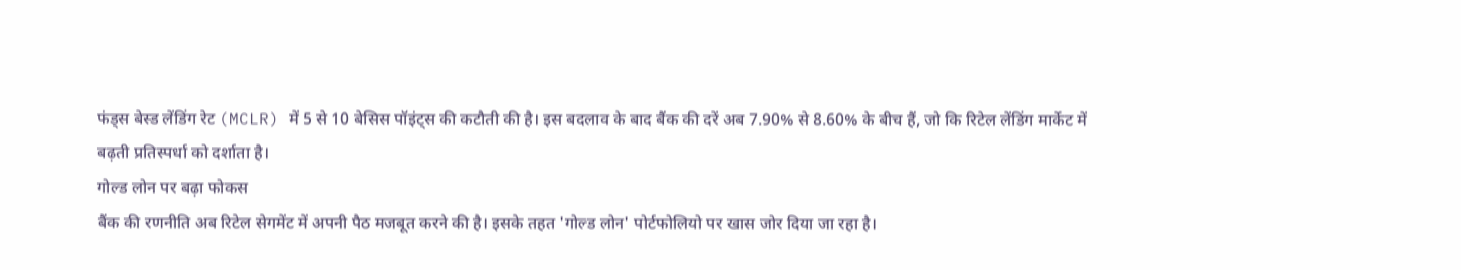फंड्स बेस्ड लेंडिंग रेट (MCLR) में 5 से 10 बेसिस पॉइंट्स की कटौती की है। इस बदलाव के बाद बैंक की दरें अब 7.90% से 8.60% के बीच हैं, जो कि रिटेल लेंडिंग मार्केट में बढ़ती प्रतिस्पर्धा को दर्शाता है।
गोल्ड लोन पर बढ़ा फोकस
बैंक की रणनीति अब रिटेल सेगमेंट में अपनी पैठ मजबूत करने की है। इसके तहत 'गोल्ड लोन' पोर्टफोलियो पर खास जोर दिया जा रहा है।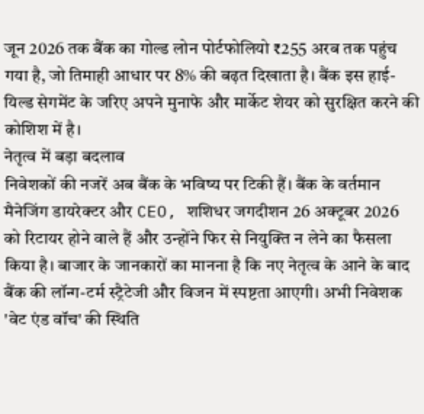जून 2026 तक बैंक का गोल्ड लोन पोर्टफोलियो ₹255 अरब तक पहुंच गया है, जो तिमाही आधार पर 8% की बढ़त दिखाता है। बैंक इस हाई-यिल्ड सेगमेंट के जरिए अपने मुनाफे और मार्केट शेयर को सुरक्षित करने की कोशिश में है।
नेतृत्व में बड़ा बदलाव
निवेशकों की नजरें अब बैंक के भविष्य पर टिकी हैं। बैंक के वर्तमान मैनेजिंग डायरेक्टर और CEO, शशिधर जगदीशन 26 अक्टूबर 2026 को रिटायर होने वाले हैं और उन्होंने फिर से नियुक्ति न लेने का फैसला किया है। बाजार के जानकारों का मानना है कि नए नेतृत्व के आने के बाद बैंक की लॉन्ग-टर्म स्ट्रैटेजी और विजन में स्पष्टता आएगी। अभी निवेशक 'वेट एंड वॉच' की स्थिति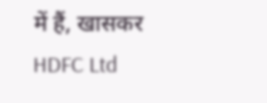में हैं, खासकर HDFC Ltd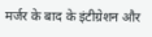मर्जर के बाद के इंटीग्रेशन और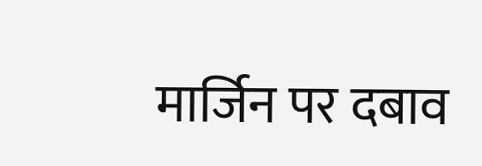मार्जिन पर दबाव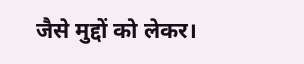जैसे मुद्दों को लेकर।